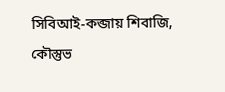সিবিআই-কব্জায় শিবাজি, কৌস্তুভ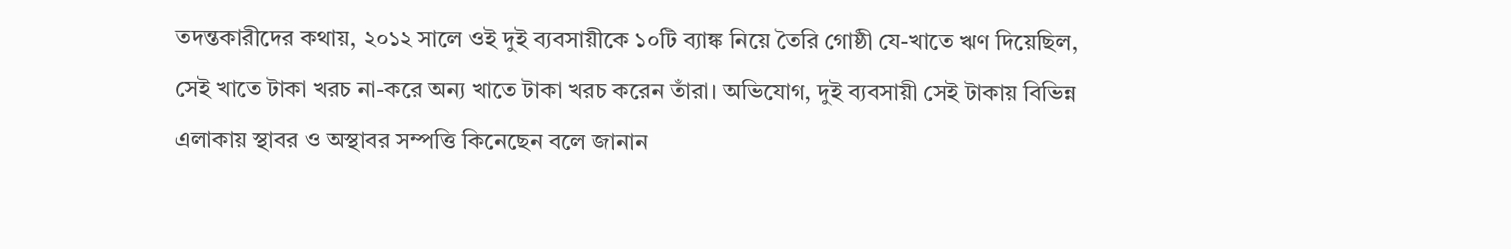তদন্তকারীদের কথায়, ২০১২ সালে ওই দুই ব্যবসায়ীকে ১০টি ব্যাঙ্ক নিয়ে তৈরি গোষ্ঠী যে-খাতে ঋণ দিয়েছিল, সেই খাতে টাকা খরচ না-করে অন্য খাতে টাকা খরচ করেন তাঁরা। অভিযোগ, দুই ব্যবসায়ী সেই টাকায় বিভিন্ন এলাকায় স্থাবর ও অস্থাবর সম্পত্তি কিনেছেন বলে জানান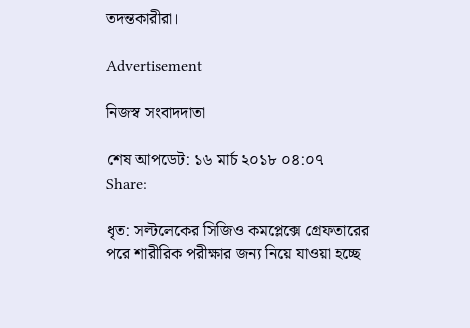তদন্তকারীরা।

Advertisement

নিজস্ব সংবাদদাতা

শেষ আপডেট: ১৬ মার্চ ২০১৮ ০৪:০৭
Share:

ধৃত: সল্টলেকের সিজিও কমপ্লেক্সে গ্রেফতারের পরে শারীরিক পরীক্ষার জন্য নিয়ে যাওয়া হচ্ছে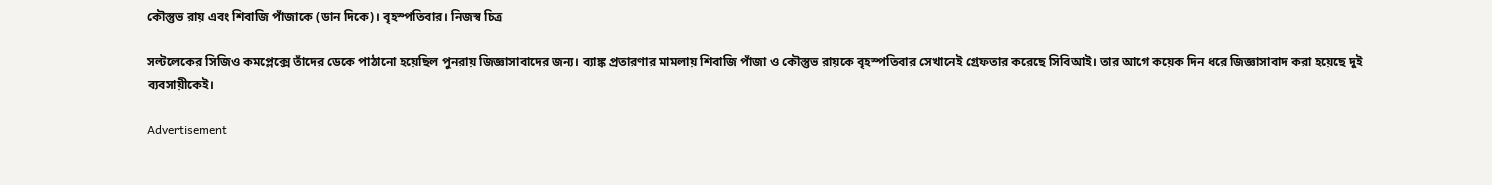কৌস্তুভ রায় এবং শিবাজি পাঁজাকে (ডান দিকে)। বৃহস্পতিবার। নিজস্ব চিত্র

সল্টলেকের সিজিও কমপ্লেক্সে তাঁদের ডেকে পাঠানো হয়েছিল পুনরায় জিজ্ঞাসাবাদের জন্য। ব্যাঙ্ক প্রতারণার মামলায় শিবাজি পাঁজা ও কৌস্তুভ রায়কে বৃহস্পতিবার সেখানেই গ্রেফতার করেছে সিবিআই। তার আগে কয়েক দিন ধরে জিজ্ঞাসাবাদ করা হয়েছে দুই ব্যবসায়ীকেই।

Advertisement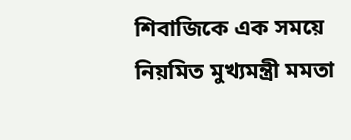শিবাজিকে এক সময়ে নিয়মিত মুখ্যমন্ত্রী মমতা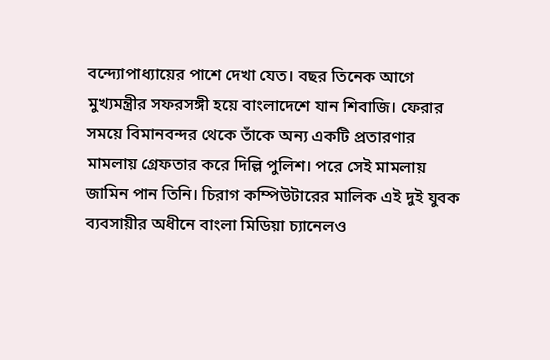বন্দ্যোপাধ্যায়ের পাশে দেখা যেত। বছর তিনেক আগে মুখ্যমন্ত্রীর সফরসঙ্গী হয়ে বাংলাদেশে যান শিবাজি। ফেরার সময়ে বিমানবন্দর থেকে তাঁকে অন্য একটি প্রতারণার মামলায় গ্রেফতার করে দিল্লি পুলিশ। পরে সেই মামলায় জামিন পান তিনি। চিরাগ কম্পিউটারের মালিক এই দুই যুবক ব্যবসায়ীর অধীনে বাংলা মিডিয়া চ্যানেলও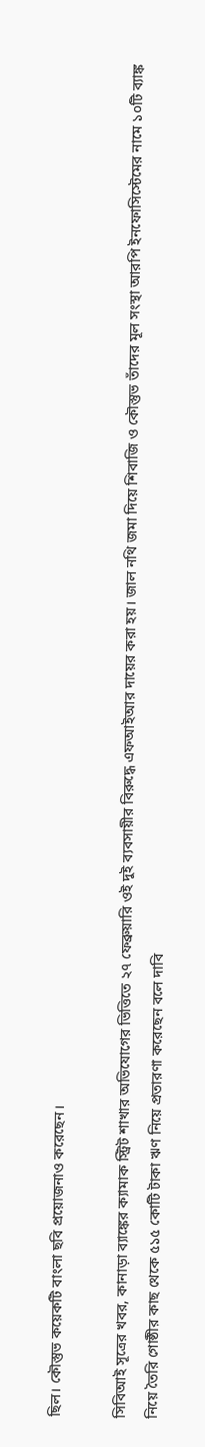ছিল। কৌস্তুভ কয়েকটি বাংলা ছবি প্রয়োজনাও করেছেন।

সিবিআই সূত্রের খবর, কানাড়া ব্যাঙ্কের ক্যামাক স্ট্রিট শাখার অভিযোগের ভিত্তিতে ২৭ ফেব্রুয়ারি ওই দুই ব্যবসায়ীর বিরুদ্ধে এফআইআর দায়ের করা হয়। জাল নথি জমা দিয়ে শিবাজি ও কৌস্তুভ তাঁদের মূল সংস্থা আরপি ইনফোসিস্টেমের নামে ১০টি ব্যাঙ্ক নিয়ে তৈরি গোষ্ঠীর কাছ থেকে ৫১৫ কোটি টাকা ঋণ নিয়ে প্রতারণা করেছেন বলে দাবি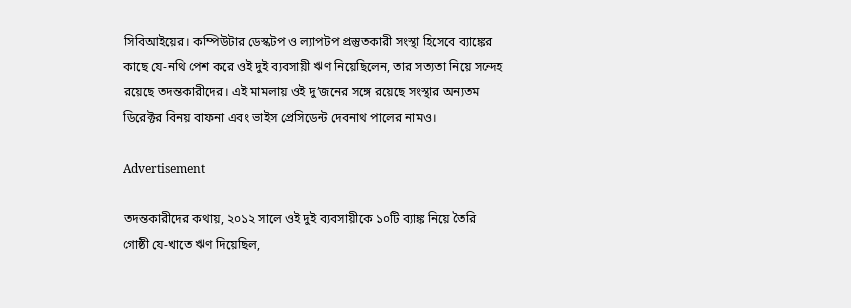সিবিআইয়ের। কম্পিউটার ডেস্কটপ ও ল্যাপটপ প্রস্তুতকারী সংস্থা হিসেবে ব্যাঙ্কের কাছে যে-নথি পেশ করে ওই দুই ব্যবসায়ী ঋণ নিয়েছিলেন, তার সত্যতা নিয়ে সন্দেহ রয়েছে তদন্তকারীদের। এই মামলায় ওই দু’জনের সঙ্গে রয়েছে সংস্থার অন্যতম ডিরেক্টর বিনয় বাফনা এবং ভাইস প্রেসিডেন্ট দেবনাথ পালের নামও।

Advertisement

তদন্তকারীদের কথায়, ২০১২ সালে ওই দুই ব্যবসায়ীকে ১০টি ব্যাঙ্ক নিয়ে তৈরি গোষ্ঠী যে-খাতে ঋণ দিয়েছিল,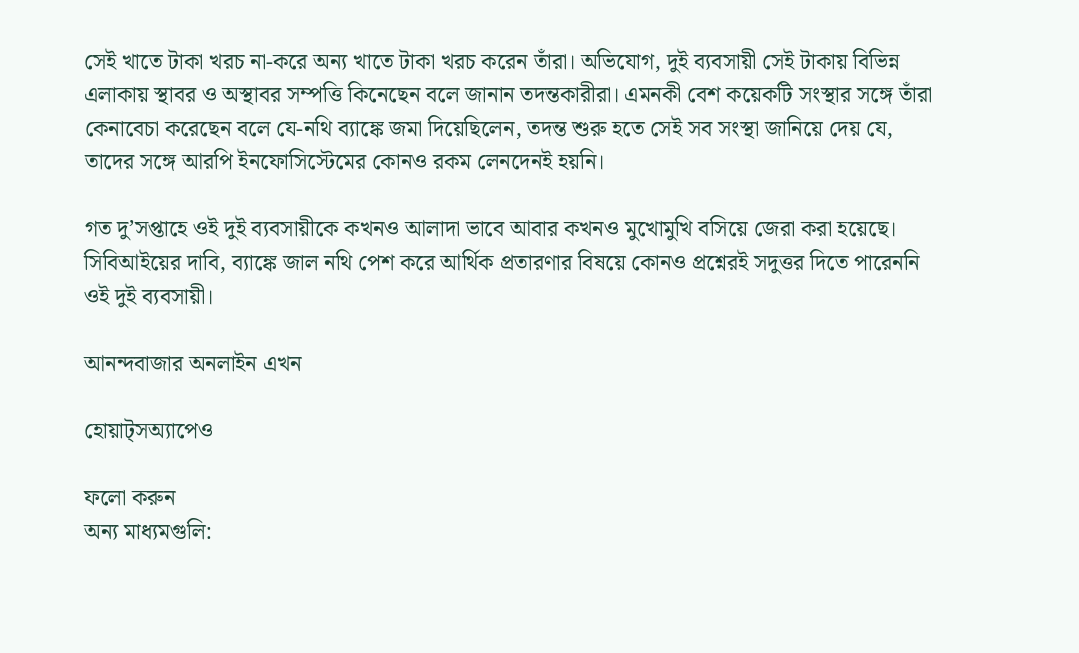সেই খাতে টাকা খরচ না-করে অন্য খাতে টাকা খরচ করেন তাঁরা। অভিযোগ, দুই ব্যবসায়ী সেই টাকায় বিভিন্ন এলাকায় স্থাবর ও অস্থাবর সম্পত্তি কিনেছেন বলে জানান তদন্তকারীরা। এমনকী বেশ কয়েকটি সংস্থার সঙ্গে তাঁরা কেনাবেচা করেছেন বলে যে-নথি ব্যাঙ্কে জমা দিয়েছিলেন, তদন্ত শুরু হতে সেই সব সংস্থা জানিয়ে দেয় যে, তাদের সঙ্গে আরপি ইনফোসিস্টেমের কোনও রকম লেনদেনই হয়নি।

গত দু’সপ্তাহে ওই দুই ব্যবসায়ীকে কখনও আলাদা ভাবে আবার কখনও মুখোমুখি বসিয়ে জেরা করা হয়েছে। সিবিআইয়ের দাবি, ব্যাঙ্কে জাল নথি পেশ করে আর্থিক প্রতারণার বিষয়ে কোনও প্রশ্নেরই সদুত্তর দিতে পারেননি ওই দুই ব্যবসায়ী।

আনন্দবাজার অনলাইন এখন

হোয়াট্‌সঅ্যাপেও

ফলো করুন
অন্য মাধ্যমগুলি: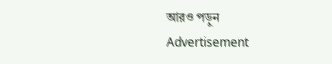আরও পড়ুন
Advertisement